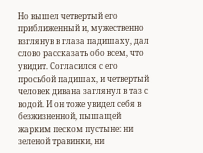Но вышел четвертый его приближенный и, мужественно взглянув в глаза падишаху, дал слово рассказать обо всем, что увидит. Согласился с его просьбой падишах, и четвертый человек дивана заглянул в таз с водой. И он тоже увидел себя в безжизненной, пышащей жарким песком пустыне: ни зеленой травинки, ни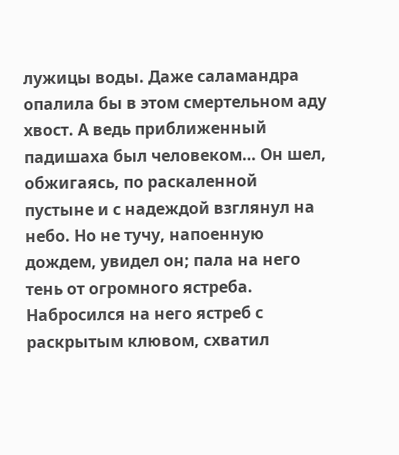лужицы воды. Даже саламандра опалила бы в этом смертельном аду хвост. А ведь приближенный падишаха был человеком… Он шел, обжигаясь, по раскаленной пустыне и с надеждой взглянул на небо. Но не тучу, напоенную дождем, увидел он; пала на него тень от огромного ястреба. Набросился на него ястреб с раскрытым клювом, схватил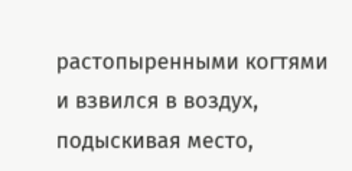растопыренными когтями и взвился в воздух, подыскивая место,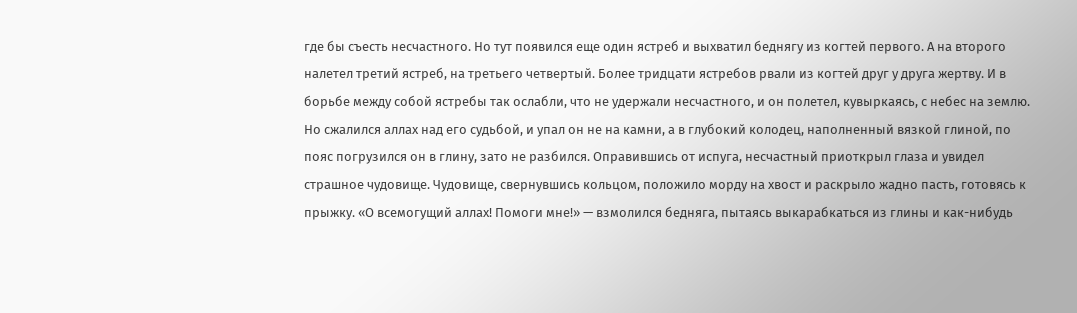где бы съесть несчастного. Но тут появился еще один ястреб и выхватил беднягу из когтей первого. А на второго налетел третий ястреб, на третьего четвертый. Более тридцати ястребов рвали из когтей друг у друга жертву. И в борьбе между собой ястребы так ослабли, что не удержали несчастного, и он полетел, кувыркаясь, с небес на землю. Но сжалился аллах над его судьбой, и упал он не на камни, а в глубокий колодец, наполненный вязкой глиной, по пояс погрузился он в глину, зато не разбился. Оправившись от испуга, несчастный приоткрыл глаза и увидел страшное чудовище. Чудовище, свернувшись кольцом, положило морду на хвост и раскрыло жадно пасть, готовясь к прыжку. «О всемогущий аллах! Помоги мне!» — взмолился бедняга, пытаясь выкарабкаться из глины и как-нибудь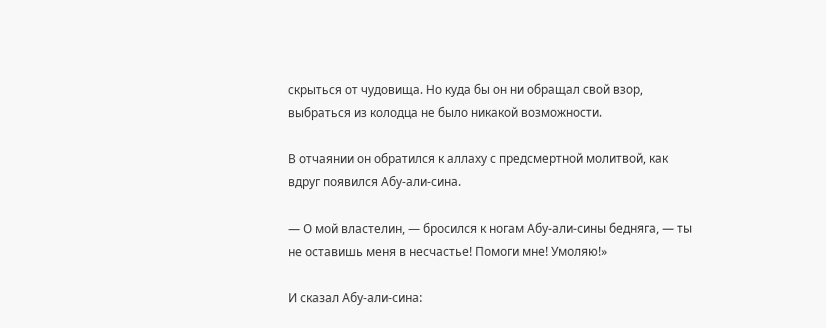скрыться от чудовища. Но куда бы он ни обращал свой взор, выбраться из колодца не было никакой возможности.

В отчаянии он обратился к аллаху с предсмертной молитвой, как вдруг появился Абу-али-сина.

— О мой властелин, — бросился к ногам Абу-али-сины бедняга, — ты не оставишь меня в несчастье! Помоги мне! Умоляю!»

И сказал Абу-али-сина: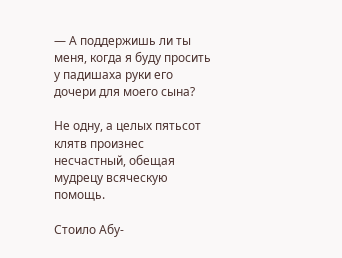— А поддержишь ли ты меня, когда я буду просить у падишаха руки его дочери для моего сына?

Не одну, а целых пятьсот клятв произнес несчастный, обещая мудрецу всяческую помощь.

Стоило Абу-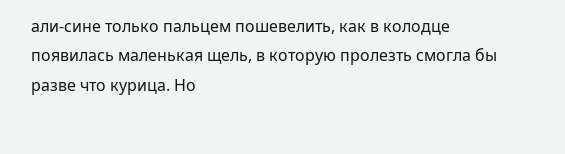али-сине только пальцем пошевелить, как в колодце появилась маленькая щель, в которую пролезть смогла бы разве что курица. Но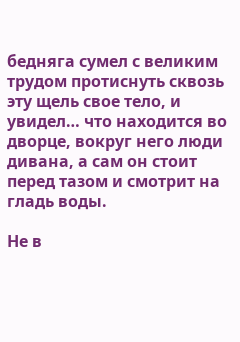бедняга сумел с великим трудом протиснуть сквозь эту щель свое тело, и увидел… что находится во дворце, вокруг него люди дивана, а сам он стоит перед тазом и смотрит на гладь воды.

Не в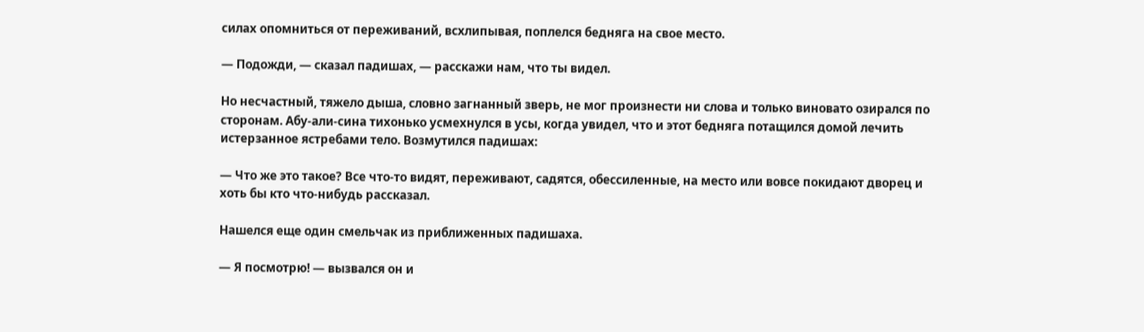силах опомниться от переживаний, всхлипывая, поплелся бедняга на свое место.

— Подожди, — сказал падишах, — расскажи нам, что ты видел.

Но несчастный, тяжело дыша, словно загнанный зверь, не мог произнести ни слова и только виновато озирался по сторонам. Абу-али-сина тихонько усмехнулся в усы, когда увидел, что и этот бедняга потащился домой лечить истерзанное ястребами тело. Возмутился падишах:

— Что же это такое? Все что-то видят, переживают, садятся, обессиленные, на место или вовсе покидают дворец и хоть бы кто что-нибудь рассказал.

Нашелся еще один смельчак из приближенных падишаха.

— Я посмотрю! — вызвался он и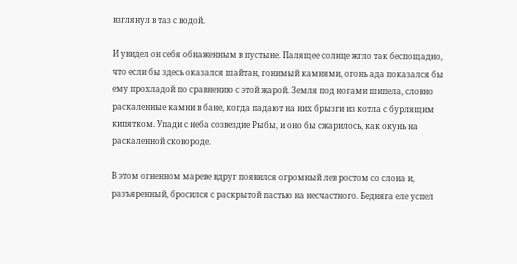взглянул в таз с водой.

И увидел он себя обнаженным в пустыне. Палящее солнце жгло так беспощадно, что если бы здесь оказался шайтан, гонимый камнями, огонь ада показался бы ему прохладой по сравнению с этой жарой. Земля под ногами шипела, словно раскаленные камни в бане, когда падают на них брызги из котла с бурлящим кипятком. Упади с неба созвездие Рыбы, и оно бы сжарилось, как окунь на раскаленной сковороде.

В этом огненном мареве вдруг появился огромный лев ростом со слона и, разъяренный, бросился с раскрытой пастью на несчастного. Бедняга еле успел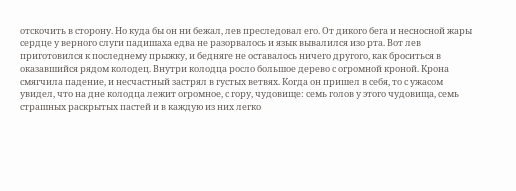отскочить в сторону. Но куда бы он ни бежал, лев преследовал его. От дикого бега и несносной жары сердце у верного слуги падишаха едва не разорвалось и язык вывалился изо рта. Вот лев приготовился к последнему прыжку, и бедняге не оставалось ничего другого, как броситься в оказавшийся рядом колодец. Внутри колодца росло большое дерево с огромной кроной. Крона смягчила падение, и несчастный застрял в густых ветвях. Когда он пришел в себя, то с ужасом увидел, что на дне колодца лежит огромное, с гору, чудовище: семь голов у этого чудовища, семь страшных раскрытых пастей и в каждую из них легко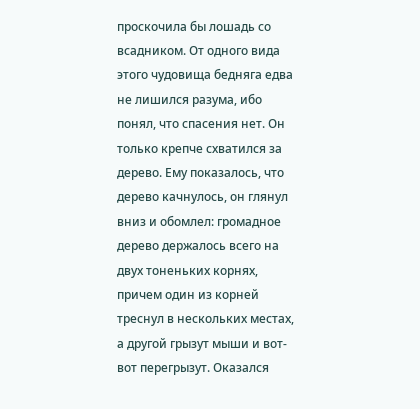проскочила бы лошадь со всадником. От одного вида этого чудовища бедняга едва не лишился разума, ибо понял, что спасения нет. Он только крепче схватился за дерево. Ему показалось, что дерево качнулось, он глянул вниз и обомлел: громадное дерево держалось всего на двух тоненьких корнях, причем один из корней треснул в нескольких местах, а другой грызут мыши и вот-вот перегрызут. Оказался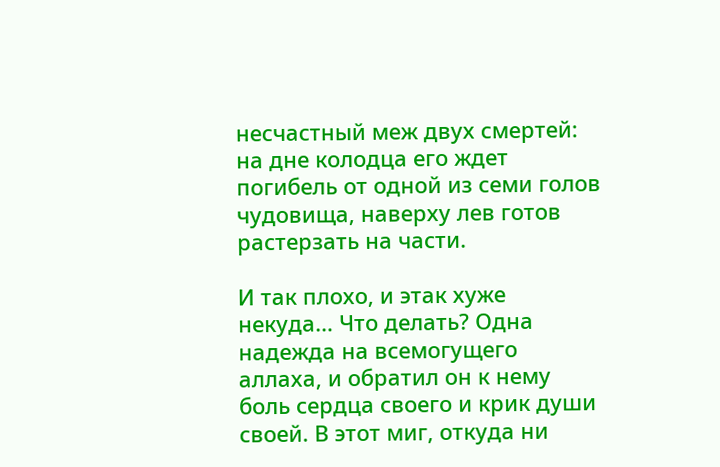несчастный меж двух смертей: на дне колодца его ждет погибель от одной из семи голов чудовища, наверху лев готов растерзать на части.

И так плохо, и этак хуже некуда… Что делать? Одна надежда на всемогущего аллаха, и обратил он к нему боль сердца своего и крик души своей. В этот миг, откуда ни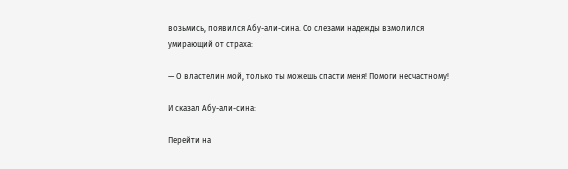возьмись, появился Абу-али-сина. Со слезами надежды взмолился умирающий от страха:

— О властелин мой, только ты можешь спасти меня! Помоги несчастному!

И сказал Абу-али-сина:

Перейти на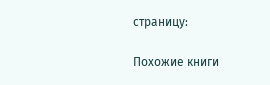страницу:

Похожие книги